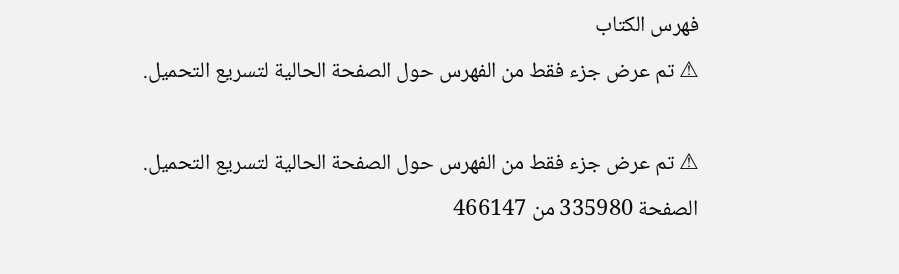فهرس الكتاب
⚠ تم عرض جزء فقط من الفهرس حول الصفحة الحالية لتسريع التحميل.

⚠ تم عرض جزء فقط من الفهرس حول الصفحة الحالية لتسريع التحميل.
الصفحة 335980 من 466147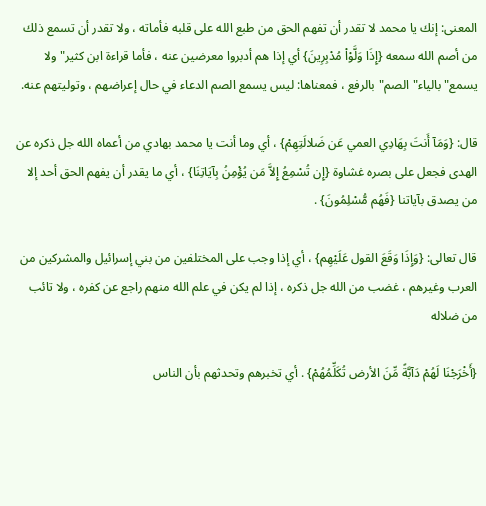المعنى: إنك يا محمد لا تقدر أن تفهم الحق من طبع الله على قلبه فأماته ، ولا تقدر أن تسمع ذلك من أصم الله سمعه {إِذَا وَلَّوْاْ مُدْبِرِينَ} أي إذا هم أدبروا معرضين عنه ، فأما قراءة ابن كثير"ولا يسمع"بالياء"الصم"بالرفع ، فمعناها: ليس يسمع الصم الدعاء في حال إعراضهم ، وتوليتهم عنه.

قال: {وَمَآ أَنتَ بِهَادِي العمي عَن ضَلالَتِهِمْ} ، أي وما أنت يا محمد بهادي من أعماه الله جل ذكره عن الهدى فجعل على بصره غشاوة {إِن تُسْمِعُ إِلاَّ مَن يُؤْمِنُ بِآيَاتِنَا} ، أي ما يقدر أن يفهم الحق أحد إلا من يصدق بآياتنا {فَهُم مُّسْلِمُونَ} .

قال تعالى: {وَإِذَا وَقَعَ القول عَلَيْهِم} ، أي إذا وجب على المختلفين من بني إسرائيل والمشركين من العرب وغيرهم ، غضب من الله جل ذكره ، إذا لم يكن في علم الله منهم راجع عن كفره ، ولا تائب من ضلاله

{أَخْرَجْنَا لَهُمْ دَآبَّةً مِّنَ الأرض تُكَلِّمُهُمْ} . أي تخبرهم وتحدثهم بأن الناس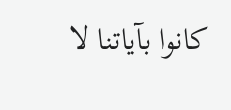كانوا بآياتنا لا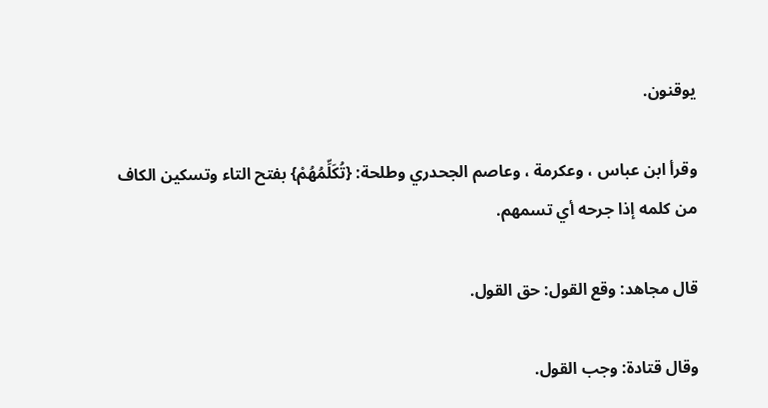يوقنون.

وقرأ ابن عباس ، وعكرمة ، وعاصم الجحدري وطلحة: {تُكَلِّمُهُمْ} بفتح التاء وتسكين الكاف من كلمه إذا جرحه أي تسمهم.

قال مجاهد: وقع القول: حق القول.

وقال قتادة: وجب القول.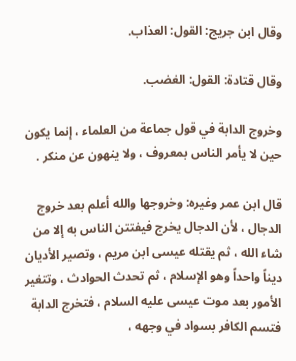وقال ابن جريج: القول: العذاب.

وقال قتادة: القول: الغضب.

وخروج الدابة في قول جماعة من العلماء ، إنما يكون حين لا يأمر الناس بمعروف ، ولا ينهون عن منكر .

قال ابن عمر وغيره: وخروجها والله أعلم بعد خروج الدجال ، لأن الدجال يخرج فيفتتن الناس به إلا من شاء الله ، ثم يقتله عيسى ابن مريم ، وتصير الأديان ديناً واحداً وهو الإسلام ، ثم تحدث الحوادث ، وتتغير الأمور بعد موت عيسى عليه السلام ، فتخرج الدابة فتسم الكافر بسواد في وجهه ،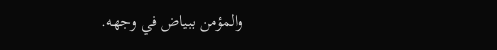والمؤمن ببياض في وجهه.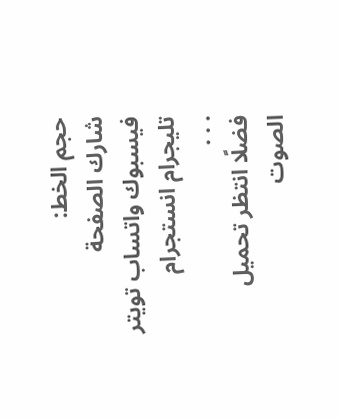حجم الخط:
شارك الصفحة
فيسبوك واتساب تويتر تليجرام انستجرام
. . .
فضلًا انتظر تحميل الصوت